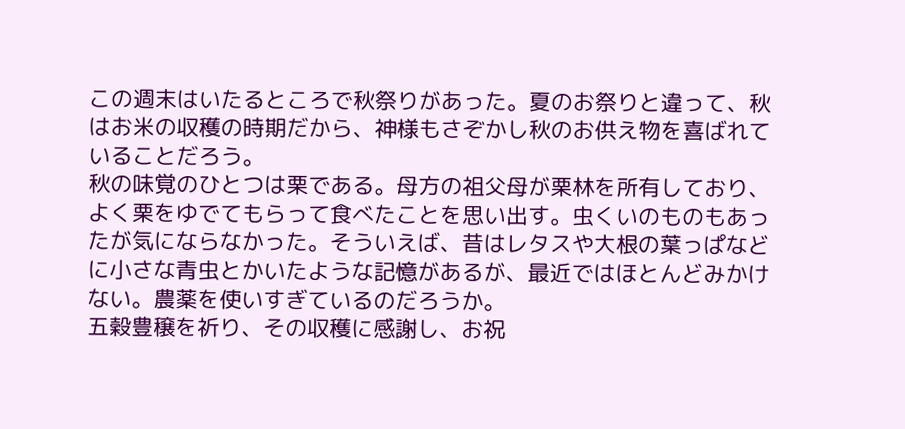この週末はいたるところで秋祭りがあった。夏のお祭りと違って、秋はお米の収穫の時期だから、神様もさぞかし秋のお供え物を喜ばれていることだろう。
秋の味覚のひとつは栗である。母方の祖父母が栗林を所有しており、よく栗をゆでてもらって食べたことを思い出す。虫くいのものもあったが気にならなかった。そういえば、昔はレタスや大根の葉っぱなどに小さな青虫とかいたような記憶があるが、最近ではほとんどみかけない。農薬を使いすぎているのだろうか。
五穀豊穣を祈り、その収穫に感謝し、お祝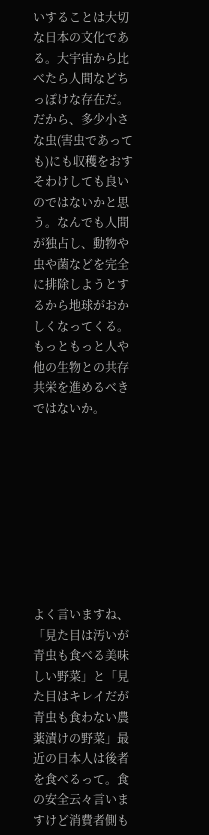いすることは大切な日本の文化である。大宇宙から比べたら人間などちっぽけな存在だ。だから、多少小さな虫(害虫であっても)にも収穫をおすそわけしても良いのではないかと思う。なんでも人間が独占し、動物や虫や菌などを完全に排除しようとするから地球がおかしくなってくる。
もっともっと人や他の生物との共存共栄を進めるべきではないか。









よく言いますね、「見た目は汚いが青虫も食べる美味しい野菜」と「見た目はキレイだが青虫も食わない農薬漬けの野菜」最近の日本人は後者を食べるって。食の安全云々言いますけど消費者側も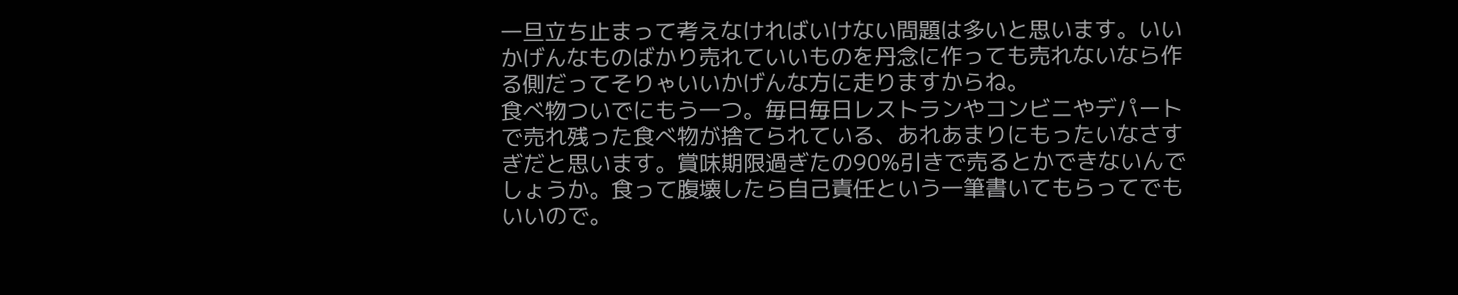一旦立ち止まって考えなければいけない問題は多いと思います。いいかげんなものばかり売れていいものを丹念に作っても売れないなら作る側だってそりゃいいかげんな方に走りますからね。
食べ物ついでにもう一つ。毎日毎日レストランやコンビニやデパートで売れ残った食べ物が捨てられている、あれあまりにもったいなさすぎだと思います。賞味期限過ぎたの90%引きで売るとかできないんでしょうか。食って腹壊したら自己責任という一筆書いてもらってでもいいので。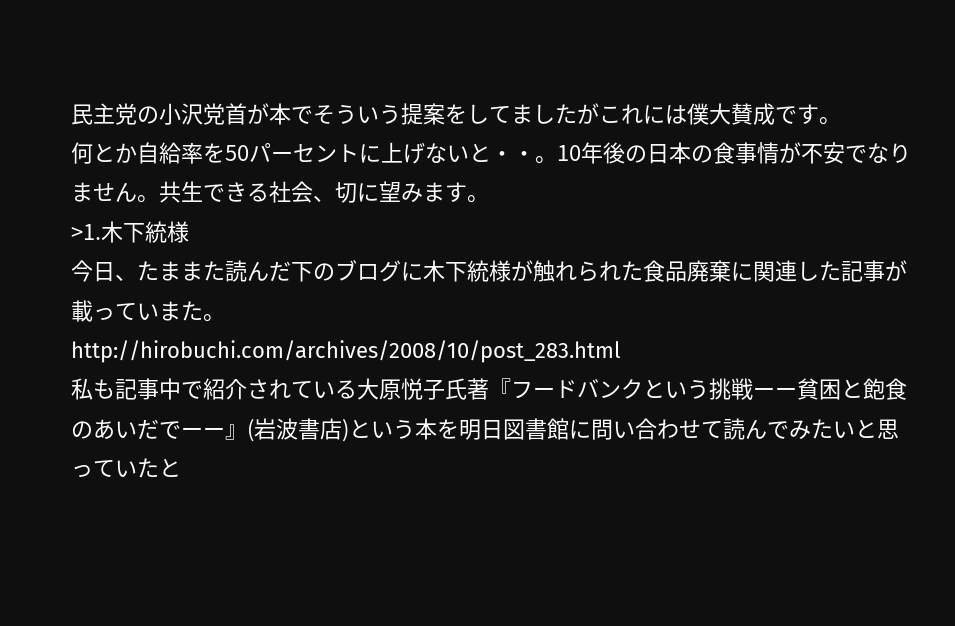民主党の小沢党首が本でそういう提案をしてましたがこれには僕大賛成です。
何とか自給率を50パーセントに上げないと・・。10年後の日本の食事情が不安でなりません。共生できる社会、切に望みます。
>1.木下統様
今日、たままた読んだ下のブログに木下統様が触れられた食品廃棄に関連した記事が載っていまた。
http://hirobuchi.com/archives/2008/10/post_283.html
私も記事中で紹介されている大原悦子氏著『フードバンクという挑戦ーー貧困と飽食のあいだでーー』(岩波書店)という本を明日図書館に問い合わせて読んでみたいと思っていたと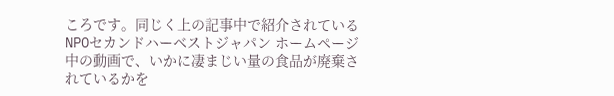ころです。同じく上の記事中で紹介されているNPOセカンドハーベストジャパン ホームページ中の動画で、いかに凄まじい量の食品が廃棄されているかを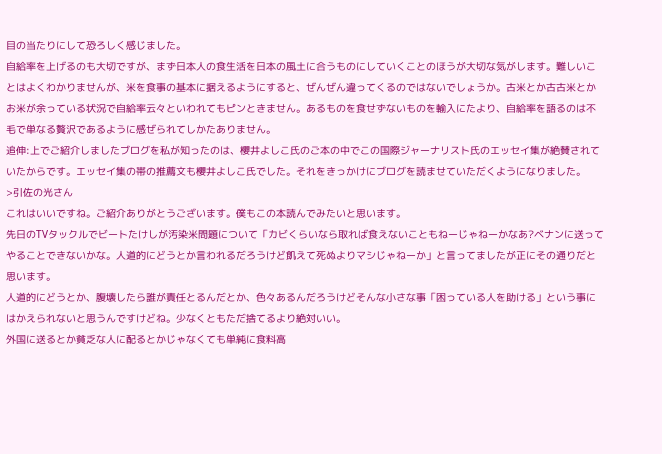目の当たりにして恐ろしく感じました。
自給率を上げるのも大切ですが、まず日本人の食生活を日本の風土に合うものにしていくことのほうが大切な気がします。難しいことはよくわかりませんが、米を食事の基本に据えるようにすると、ぜんぜん違ってくるのではないでしょうか。古米とか古古米とかお米が余っている状況で自給率云々といわれてもピンときません。あるものを食せずないものを輸入にたより、自給率を語るのは不毛で単なる贅沢であるように感ぜられてしかたありません。
追伸:上でご紹介しましたブログを私が知ったのは、櫻井よしこ氏のご本の中でこの国際ジャーナリスト氏のエッセイ集が絶賛されていたからです。エッセイ集の帯の推薦文も櫻井よしこ氏でした。それをきっかけにブログを読ませていただくようになりました。
>引佐の光さん
これはいいですね。ご紹介ありがとうございます。僕もこの本読んでみたいと思います。
先日のTVタックルでビートたけしが汚染米問題について「カビくらいなら取れば食えないこともねーじゃねーかなあ?ベナンに送ってやることできないかな。人道的にどうとか言われるだろうけど飢えて死ぬよりマシじゃねーか」と言ってましたが正にその通りだと思います。
人道的にどうとか、腹壊したら誰が責任とるんだとか、色々あるんだろうけどそんな小さな事「困っている人を助ける」という事にはかえられないと思うんですけどね。少なくともただ捨てるより絶対いい。
外国に送るとか貧乏な人に配るとかじゃなくても単純に食料高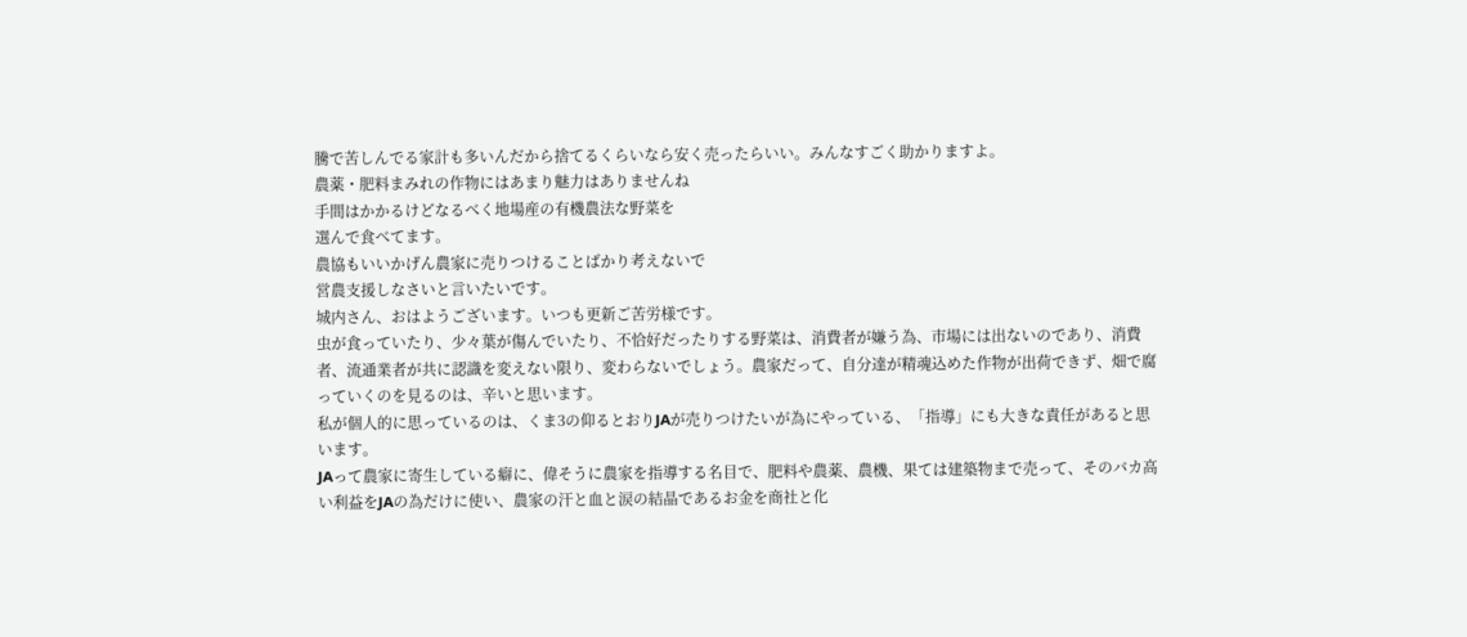騰で苦しんでる家計も多いんだから捨てるくらいなら安く売ったらいい。みんなすごく助かりますよ。
農薬・肥料まみれの作物にはあまり魅力はありませんね
手間はかかるけどなるべく地場産の有機農法な野菜を
選んで食べてます。
農協もいいかげん農家に売りつけることばかり考えないで
営農支援しなさいと言いたいです。
城内さん、おはようございます。いつも更新ご苦労様です。
虫が食っていたり、少々葉が傷んでいたり、不恰好だったりする野菜は、消費者が嫌う為、市場には出ないのであり、消費者、流通業者が共に認識を変えない限り、変わらないでしょう。農家だって、自分達が精魂込めた作物が出荷できず、畑で腐っていくのを見るのは、辛いと思います。
私が個人的に思っているのは、くま3の仰るとおりJAが売りつけたいが為にやっている、「指導」にも大きな責任があると思います。
JAって農家に寄生している癖に、偉そうに農家を指導する名目で、肥料や農薬、農機、果ては建築物まで売って、そのバカ高い利益をJAの為だけに使い、農家の汗と血と涙の結晶であるお金を商社と化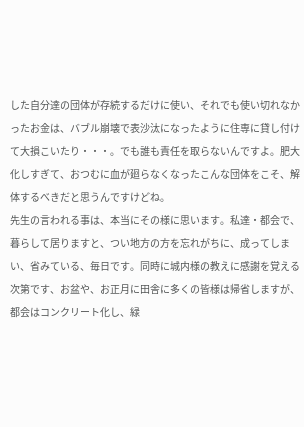した自分達の団体が存続するだけに使い、それでも使い切れなかったお金は、バブル崩壊で表沙汰になったように住専に貸し付けて大損こいたり・・・。でも誰も責任を取らないんですよ。肥大化しすぎて、おつむに血が廻らなくなったこんな団体をこそ、解体するべきだと思うんですけどね。
先生の言われる事は、本当にその様に思います。私達・都会で、暮らして居りますと、つい地方の方を忘れがちに、成ってしまい、省みている、毎日です。同時に城内様の教えに感謝を覚える次第です、お盆や、お正月に田舎に多くの皆様は帰省しますが、都会はコンクリート化し、緑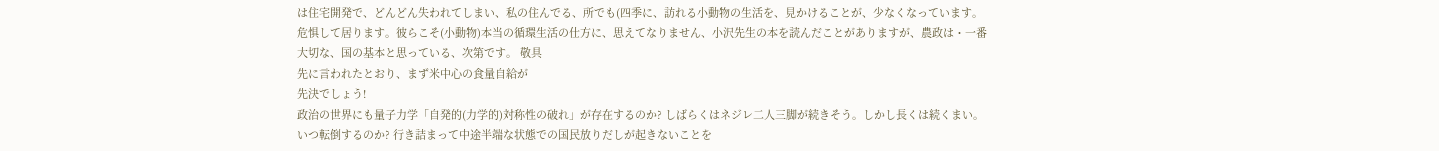は住宅開発で、どんどん失われてしまい、私の住んでる、所でも(四季に、訪れる小動物の生活を、見かけることが、少なくなっています。危惧して居ります。彼らこそ(小動物)本当の循環生活の仕方に、思えてなりません、小沢先生の本を読んだことがありますが、農政は・一番大切な、国の基本と思っている、次第です。 敬具
先に言われたとおり、まず米中心の食量自給が
先決でしょう!
政治の世界にも量子力学「自発的(力学的)対称性の破れ」が存在するのか? しばらくはネジレ二人三脚が続きそう。しかし長くは続くまい。
いつ転倒するのか? 行き詰まって中途半端な状態での国民放りだしが起きないことを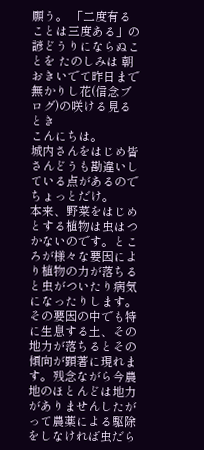願う。 「二度有ることは三度ある」の諺どうりにならぬことを たのしみは 朝おきいでて昨日まで
無かりし花(信念ブログ)の咲ける見るとき
こんにちは。
城内さんをはじめ皆さんどうも勘違いしている点があるのでちょっとだけ。
本来、野菜をはじめとする植物は虫はつかないのです。ところが様々な要因により植物の力が落ちると虫がついたり病気になったりします。その要因の中でも特に生息する土、その地力が落ちるとその傾向が顕著に現れます。残念ながら今農地のほとんどは地力がありませんしたがって農薬による駆除をしなければ虫だら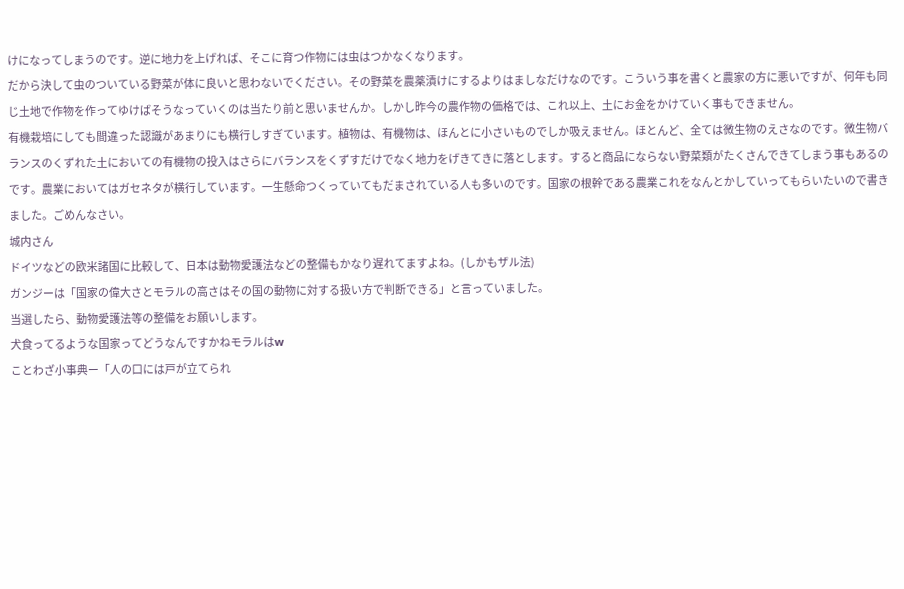けになってしまうのです。逆に地力を上げれば、そこに育つ作物には虫はつかなくなります。
だから決して虫のついている野菜が体に良いと思わないでください。その野菜を農薬漬けにするよりはましなだけなのです。こういう事を書くと農家の方に悪いですが、何年も同じ土地で作物を作ってゆけばそうなっていくのは当たり前と思いませんか。しかし昨今の農作物の価格では、これ以上、土にお金をかけていく事もできません。
有機栽培にしても間違った認識があまりにも横行しすぎています。植物は、有機物は、ほんとに小さいものでしか吸えません。ほとんど、全ては微生物のえさなのです。微生物バランスのくずれた土においての有機物の投入はさらにバランスをくずすだけでなく地力をげきてきに落とします。すると商品にならない野菜類がたくさんできてしまう事もあるのです。農業においてはガセネタが横行しています。一生懸命つくっていてもだまされている人も多いのです。国家の根幹である農業これをなんとかしていってもらいたいので書きました。ごめんなさい。
城内さん
ドイツなどの欧米諸国に比較して、日本は動物愛護法などの整備もかなり遅れてますよね。(しかもザル法)
ガンジーは「国家の偉大さとモラルの高さはその国の動物に対する扱い方で判断できる」と言っていました。
当選したら、動物愛護法等の整備をお願いします。
犬食ってるような国家ってどうなんですかねモラルはw
ことわざ小事典ー「人の口には戸が立てられ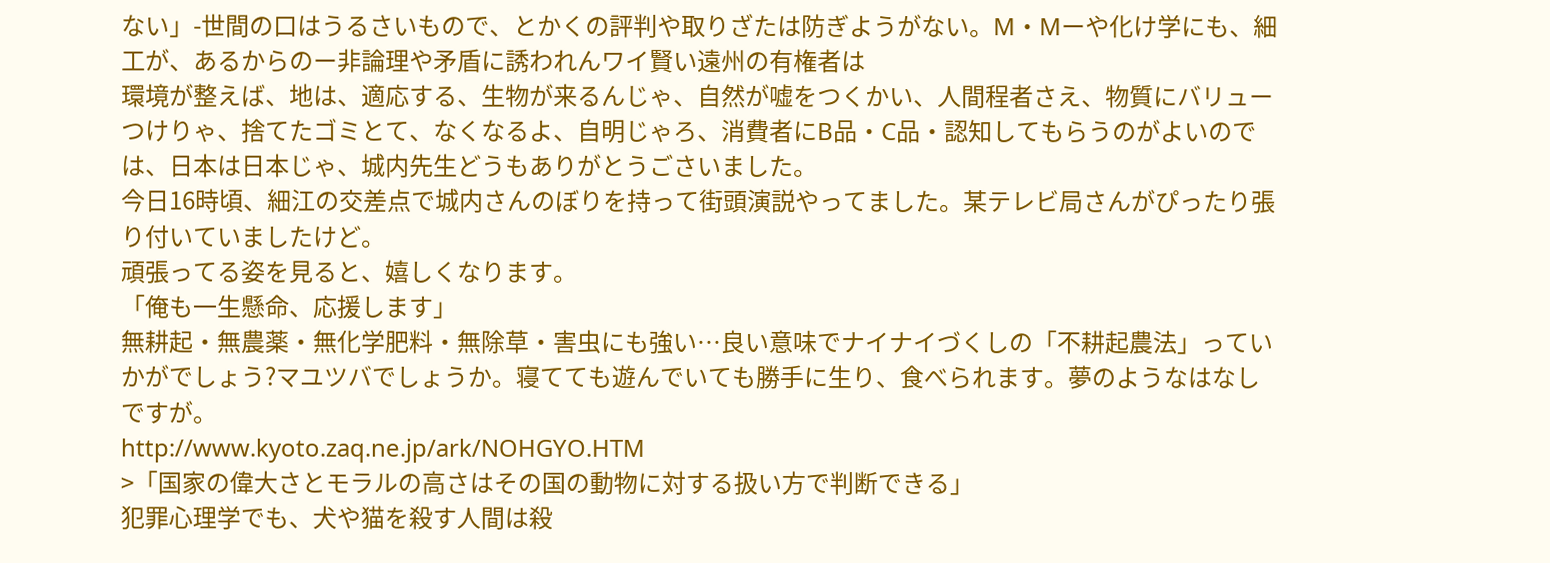ない」-世間の口はうるさいもので、とかくの評判や取りざたは防ぎようがない。M・Mーや化け学にも、細工が、あるからのー非論理や矛盾に誘われんワイ賢い遠州の有権者は
環境が整えば、地は、適応する、生物が来るんじゃ、自然が嘘をつくかい、人間程者さえ、物質にバリューつけりゃ、捨てたゴミとて、なくなるよ、自明じゃろ、消費者にB品・C品・認知してもらうのがよいのでは、日本は日本じゃ、城内先生どうもありがとうごさいました。
今日16時頃、細江の交差点で城内さんのぼりを持って街頭演説やってました。某テレビ局さんがぴったり張り付いていましたけど。
頑張ってる姿を見ると、嬉しくなります。
「俺も一生懸命、応援します」
無耕起・無農薬・無化学肥料・無除草・害虫にも強い…良い意味でナイナイづくしの「不耕起農法」っていかがでしょう?マユツバでしょうか。寝てても遊んでいても勝手に生り、食べられます。夢のようなはなしですが。
http://www.kyoto.zaq.ne.jp/ark/NOHGYO.HTM
>「国家の偉大さとモラルの高さはその国の動物に対する扱い方で判断できる」
犯罪心理学でも、犬や猫を殺す人間は殺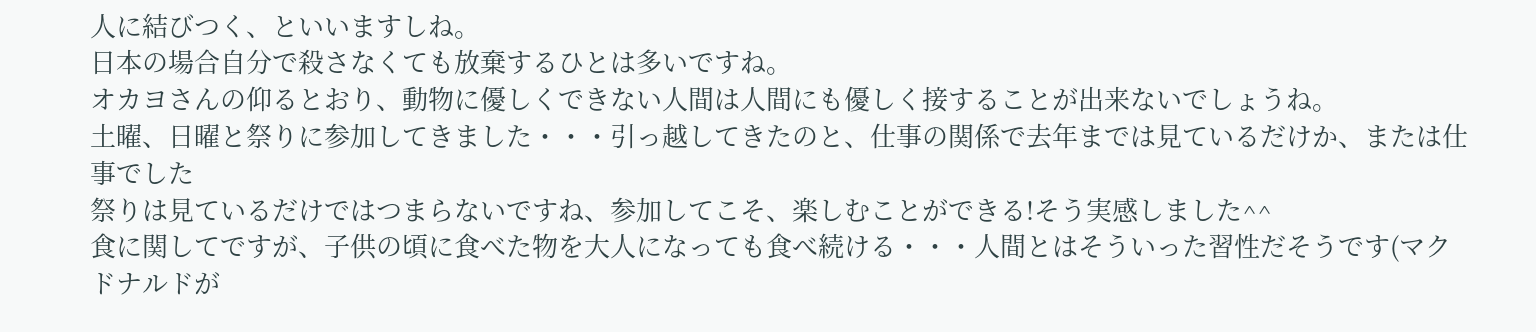人に結びつく、といいますしね。
日本の場合自分で殺さなくても放棄するひとは多いですね。
オカヨさんの仰るとおり、動物に優しくできない人間は人間にも優しく接することが出来ないでしょうね。
土曜、日曜と祭りに参加してきました・・・引っ越してきたのと、仕事の関係で去年までは見ているだけか、または仕事でした
祭りは見ているだけではつまらないですね、参加してこそ、楽しむことができる!そう実感しました^^
食に関してですが、子供の頃に食べた物を大人になっても食べ続ける・・・人間とはそういった習性だそうです(マクドナルドが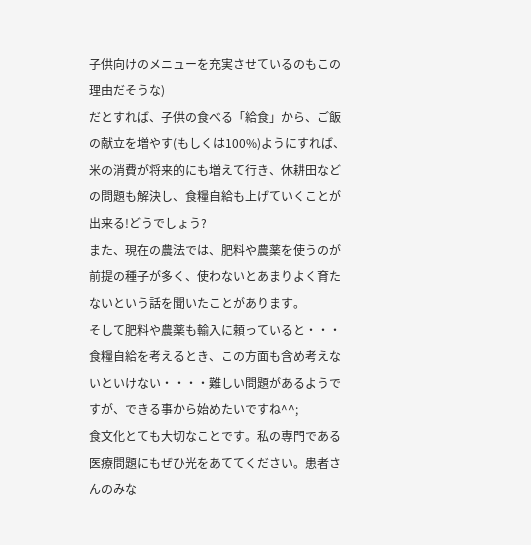子供向けのメニューを充実させているのもこの理由だそうな)
だとすれば、子供の食べる「給食」から、ご飯の献立を増やす(もしくは100%)ようにすれば、米の消費が将来的にも増えて行き、休耕田などの問題も解決し、食糧自給も上げていくことが出来る!どうでしょう?
また、現在の農法では、肥料や農薬を使うのが前提の種子が多く、使わないとあまりよく育たないという話を聞いたことがあります。
そして肥料や農薬も輸入に頼っていると・・・食糧自給を考えるとき、この方面も含め考えないといけない・・・・難しい問題があるようですが、できる事から始めたいですね^^;
食文化とても大切なことです。私の専門である医療問題にもぜひ光をあててください。患者さんのみな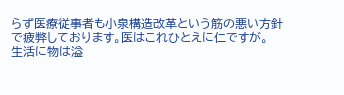らず医療従事者も小泉構造改革という筋の悪い方針で疲弊しております。医はこれひとえに仁ですが。
生活に物は溢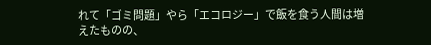れて「ゴミ問題」やら「エコロジー」で飯を食う人間は増えたものの、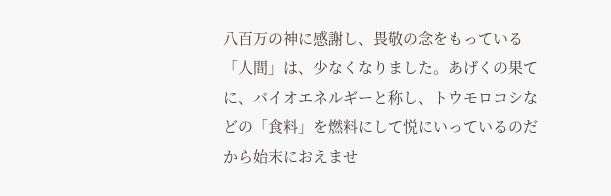八百万の神に感謝し、畏敬の念をもっている「人間」は、少なくなりました。あげくの果てに、バイオエネルギーと称し、トウモロコシなどの「食料」を燃料にして悦にいっているのだから始末におえませ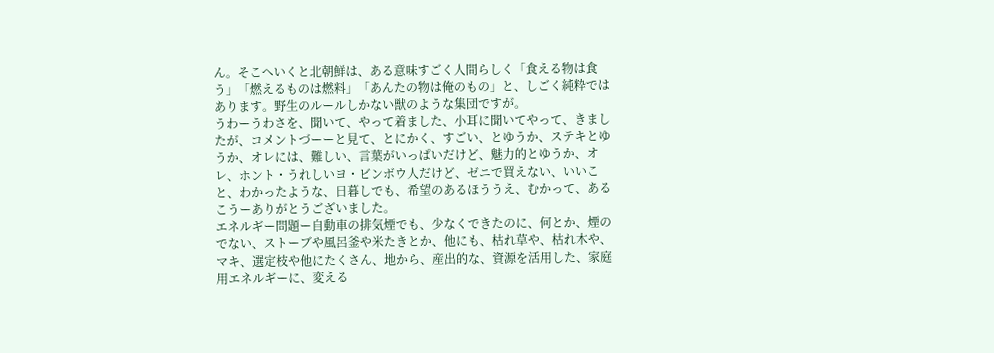ん。そこへいくと北朝鮮は、ある意味すごく人間らしく「食える物は食う」「燃えるものは燃料」「あんたの物は俺のもの」と、しごく純粋ではあります。野生のルールしかない獣のような集団ですが。
うわーうわさを、聞いて、やって着ました、小耳に聞いてやって、きましたが、コメントづーーと見て、とにかく、すごい、とゆうか、ステキとゆうか、オレには、難しい、言葉がいっぱいだけど、魅力的とゆうか、オレ、ホント・うれしいヨ・ビンボウ人だけど、ゼニで買えない、いいこと、わかったような、日暮しでも、希望のあるほううえ、むかって、あるこうーありがとうございました。
エネルギー問題ー自動車の排気煙でも、少なくできたのに、何とか、煙のでない、ストーブや風呂釜や米たきとか、他にも、枯れ草や、枯れ木や、マキ、選定枝や他にたくさん、地から、産出的な、資源を活用した、家庭用エネルギーに、変える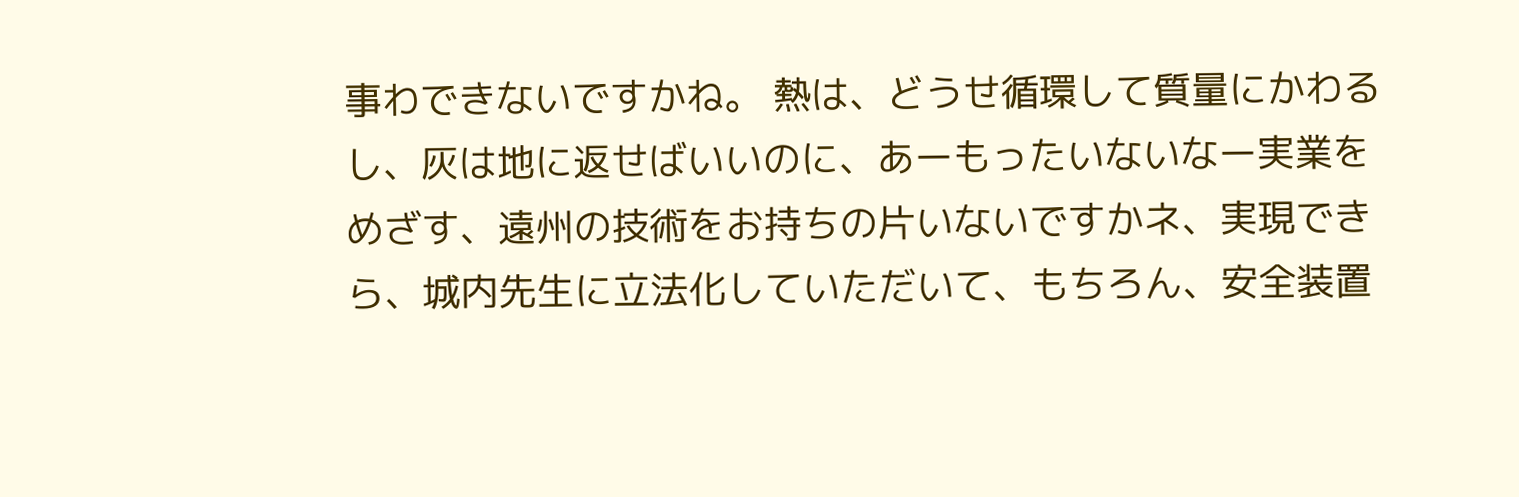事わできないですかね。 熱は、どうせ循環して質量にかわるし、灰は地に返せばいいのに、あーもったいないなー実業をめざす、遠州の技術をお持ちの片いないですかネ、実現できら、城内先生に立法化していただいて、もちろん、安全装置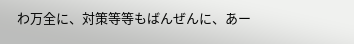わ万全に、対策等等もばんぜんに、あー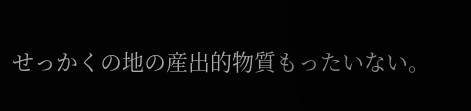せっかくの地の産出的物質もったいない。